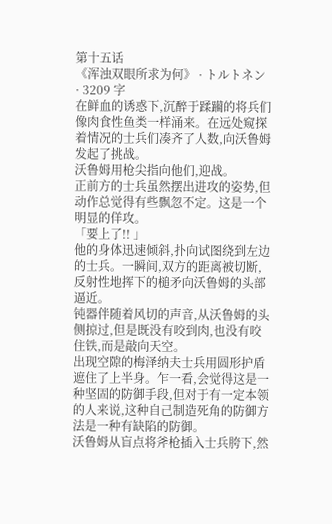第十五话
《浑浊双眼所求为何》 · トルトネン · 3209 字
在鲜血的诱惑下,沉醉于蹂躏的将兵们像肉食性鱼类一样涌来。在远处窥探着情况的士兵们凑齐了人数,向沃鲁姆发起了挑战。
沃鲁姆用枪尖指向他们,迎战。
正前方的士兵虽然摆出进攻的姿势,但动作总觉得有些飘忽不定。这是一个明显的佯攻。
「要上了!! 」
他的身体迅速倾斜,扑向试图绕到左边的士兵。一瞬间,双方的距离被切断,反射性地挥下的槌矛向沃鲁姆的头部逼近。
钝器伴随着风切的声音,从沃鲁姆的头侧掠过,但是既没有咬到肉,也没有咬住铁,而是敲向天空。
出现空隙的梅泽纳夫士兵用圆形护盾遮住了上半身。乍一看,会觉得这是一种坚固的防御手段,但对于有一定本领的人来说,这种自己制造死角的防御方法是一种有缺陷的防御。
沃鲁姆从盲点将斧枪插入士兵胯下,然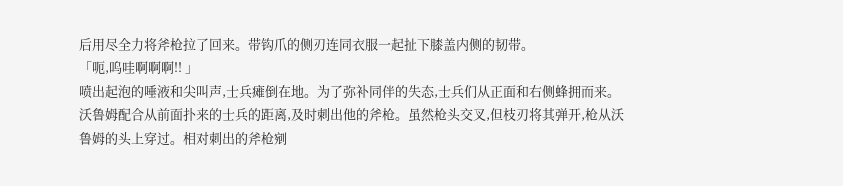后用尽全力将斧枪拉了回来。带钩爪的侧刃连同衣服一起扯下膝盖内侧的韧带。
「呃,呜哇啊啊啊!! 」
喷出起泡的唾液和尖叫声,士兵瘫倒在地。为了弥补同伴的失态,士兵们从正面和右侧蜂拥而来。
沃鲁姆配合从前面扑来的士兵的距离,及时刺出他的斧枪。虽然枪头交叉,但枝刃将其弹开,枪从沃鲁姆的头上穿过。相对刺出的斧枪剜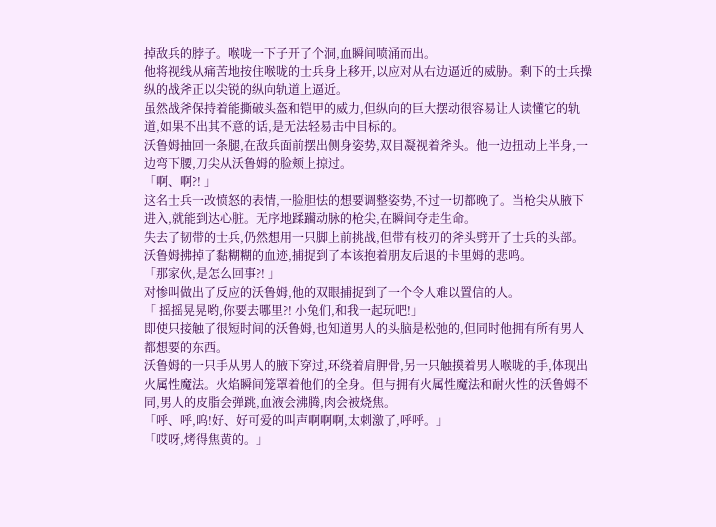掉敌兵的脖子。喉咙一下子开了个洞,血瞬间喷涌而出。
他将视线从痛苦地按住喉咙的士兵身上移开,以应对从右边逼近的威胁。剩下的士兵操纵的战斧正以尖锐的纵向轨道上逼近。
虽然战斧保持着能撕破头盔和铠甲的威力,但纵向的巨大摆动很容易让人读懂它的轨道,如果不出其不意的话,是无法轻易击中目标的。
沃鲁姆抽回一条腿,在敌兵面前摆出侧身姿势,双目凝视着斧头。他一边扭动上半身,一边弯下腰,刀尖从沃鲁姆的脸颊上掠过。
「啊、啊?! 」
这名士兵一改愤怒的表情,一脸胆怯的想要调整姿势,不过一切都晚了。当枪尖从腋下进入,就能到达心脏。无序地蹂躏动脉的枪尖,在瞬间夺走生命。
失去了韧带的士兵,仍然想用一只脚上前挑战,但带有枝刃的斧头劈开了士兵的头部。沃鲁姆拂掉了黏糊糊的血迹,捕捉到了本该抱着朋友后退的卡里姆的悲鸣。
「那家伙,是怎么回事?! 」
对惨叫做出了反应的沃鲁姆,他的双眼捕捉到了一个令人难以置信的人。
「 摇摇晃晃哟,你要去哪里?! 小兔们,和我一起玩吧!」
即使只接触了很短时间的沃鲁姆,也知道男人的头脑是松弛的,但同时他拥有所有男人都想要的东西。
沃鲁姆的一只手从男人的腋下穿过,环绕着肩胛骨,另一只触摸着男人喉咙的手,体现出火属性魔法。火焰瞬间笼罩着他们的全身。但与拥有火属性魔法和耐火性的沃鲁姆不同,男人的皮脂会弹跳,血液会沸腾,肉会被烧焦。
「呼、呼,呜!好、好可爱的叫声啊啊啊,太刺激了,呼呼。」
「哎呀,烤得焦黄的。」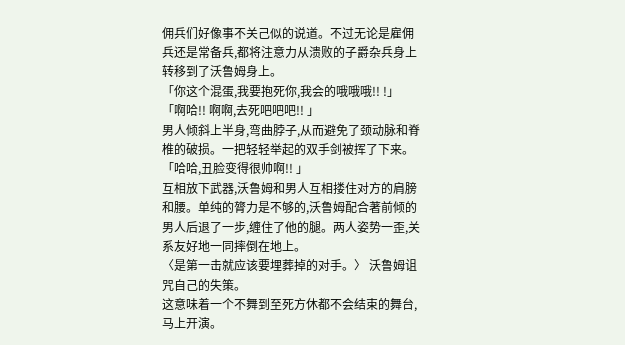佣兵们好像事不关己似的说道。不过无论是雇佣兵还是常备兵,都将注意力从溃败的子爵杂兵身上转移到了沃鲁姆身上。
「你这个混蛋,我要抱死你,我会的哦哦哦!! !」
「啊哈!! 啊啊,去死吧吧吧!! 」
男人倾斜上半身,弯曲脖子,从而避免了颈动脉和脊椎的破损。一把轻轻举起的双手剑被挥了下来。
「哈哈,丑脸变得很帅啊!! 」
互相放下武器,沃鲁姆和男人互相搂住对方的肩膀和腰。单纯的膂力是不够的,沃鲁姆配合著前倾的男人后退了一步,缠住了他的腿。两人姿势一歪,关系友好地一同摔倒在地上。
〈是第一击就应该要埋葬掉的对手。〉 沃鲁姆诅咒自己的失策。
这意味着一个不舞到至死方休都不会结束的舞台,马上开演。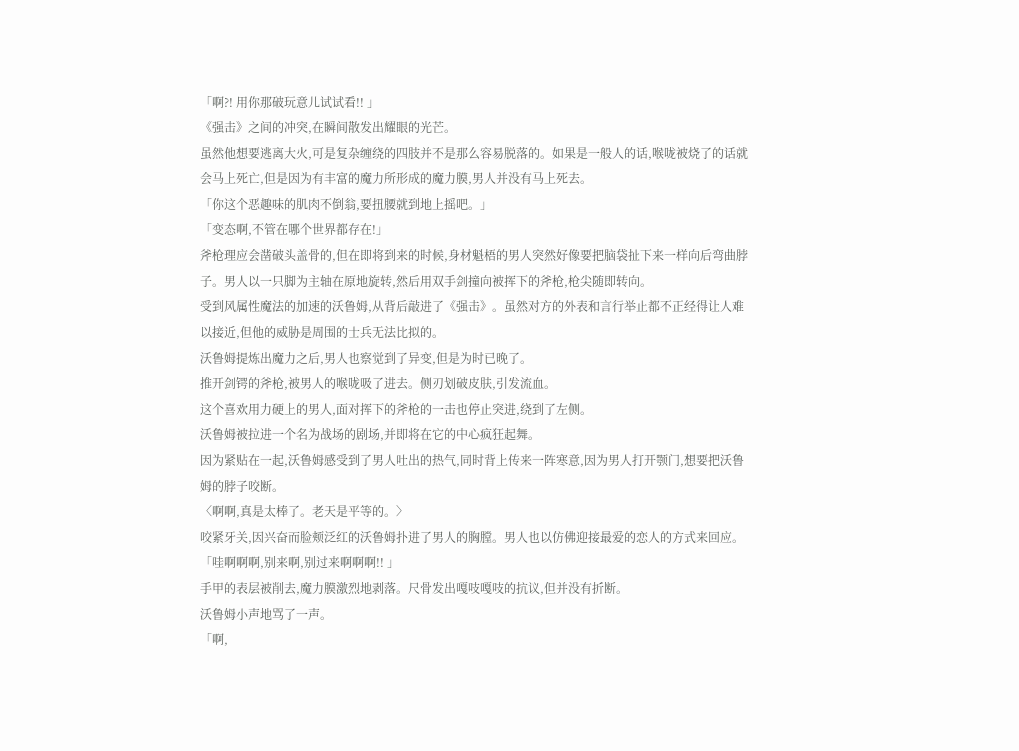「啊?! 用你那破玩意儿试试看!! 」
《强击》之间的冲突,在瞬间散发出耀眼的光芒。
虽然他想要逃离大火,可是复杂缠绕的四肢并不是那么容易脱落的。如果是一般人的话,喉咙被烧了的话就会马上死亡,但是因为有丰富的魔力所形成的魔力膜,男人并没有马上死去。
「你这个恶趣味的肌肉不倒翁,要扭腰就到地上摇吧。」
「变态啊,不管在哪个世界都存在!」
斧枪理应会凿破头盖骨的,但在即将到来的时候,身材魁梧的男人突然好像要把脑袋扯下来一样向后弯曲脖子。男人以一只脚为主轴在原地旋转,然后用双手剑撞向被挥下的斧枪,枪尖随即转向。
受到风属性魔法的加速的沃鲁姆,从背后敲进了《强击》。虽然对方的外表和言行举止都不正经得让人难以接近,但他的威胁是周围的士兵无法比拟的。
沃鲁姆提炼出魔力之后,男人也察觉到了异变,但是为时已晚了。
推开剑锷的斧枪,被男人的喉咙吸了进去。侧刃划破皮肤,引发流血。
这个喜欢用力硬上的男人,面对挥下的斧枪的一击也停止突进,绕到了左侧。
沃鲁姆被拉进一个名为战场的剧场,并即将在它的中心疯狂起舞。
因为紧贴在一起,沃鲁姆感受到了男人吐出的热气,同时背上传来一阵寒意,因为男人打开颚门,想要把沃鲁姆的脖子咬断。
〈啊啊,真是太棒了。老天是平等的。〉
咬紧牙关,因兴奋而脸颊泛红的沃鲁姆扑进了男人的胸膛。男人也以仿佛迎接最爱的恋人的方式来回应。
「哇啊啊啊,别来啊,别过来啊啊啊!! 」
手甲的表层被削去,魔力膜激烈地剥落。尺骨发出嘎吱嘎吱的抗议,但并没有折断。
沃鲁姆小声地骂了一声。
「啊,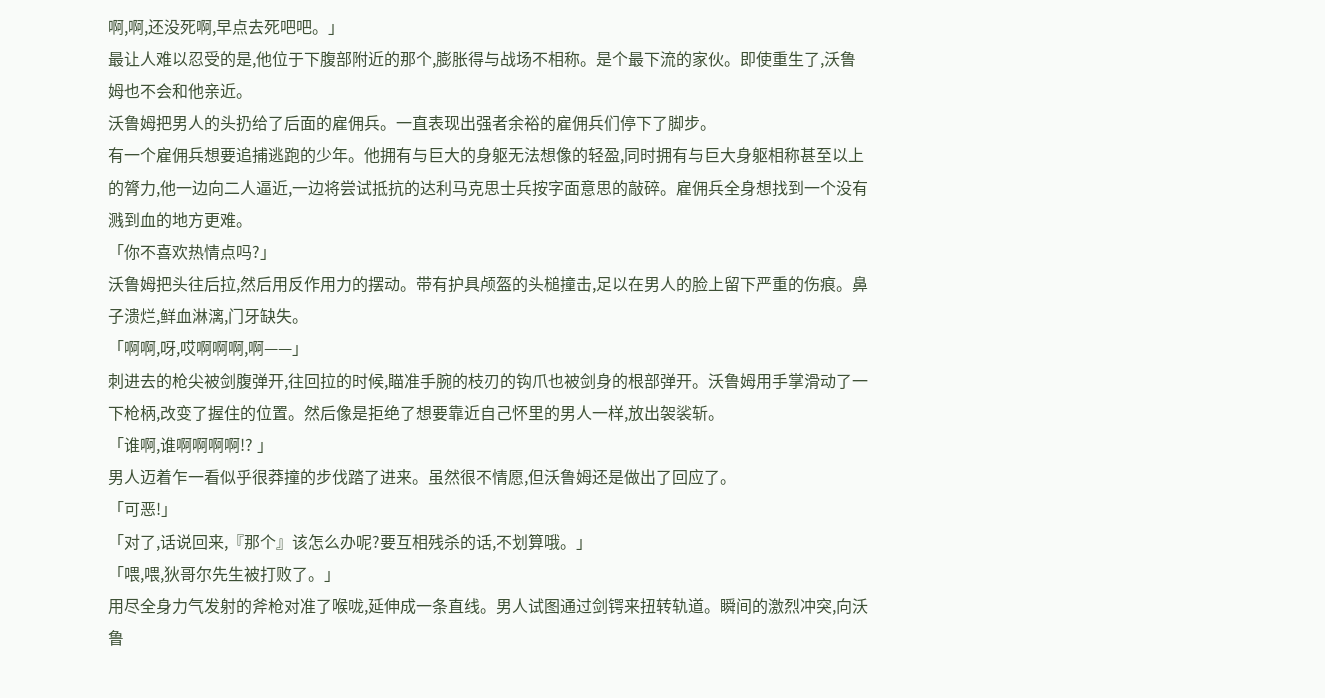啊,啊,还没死啊,早点去死吧吧。」
最让人难以忍受的是,他位于下腹部附近的那个,膨胀得与战场不相称。是个最下流的家伙。即使重生了,沃鲁姆也不会和他亲近。
沃鲁姆把男人的头扔给了后面的雇佣兵。一直表现出强者余裕的雇佣兵们停下了脚步。
有一个雇佣兵想要追捕逃跑的少年。他拥有与巨大的身躯无法想像的轻盈,同时拥有与巨大身躯相称甚至以上的膂力,他一边向二人逼近,一边将尝试抵抗的达利马克思士兵按字面意思的敲碎。雇佣兵全身想找到一个没有溅到血的地方更难。
「你不喜欢热情点吗?」
沃鲁姆把头往后拉,然后用反作用力的摆动。带有护具颅盔的头槌撞击,足以在男人的脸上留下严重的伤痕。鼻子溃烂,鲜血淋漓,门牙缺失。
「啊啊,呀,哎啊啊啊,啊——」
刺进去的枪尖被剑腹弹开,往回拉的时候,瞄准手腕的枝刃的钩爪也被剑身的根部弹开。沃鲁姆用手掌滑动了一下枪柄,改变了握住的位置。然后像是拒绝了想要靠近自己怀里的男人一样,放出袈裟斩。
「谁啊,谁啊啊啊啊!? 」
男人迈着乍一看似乎很莽撞的步伐踏了进来。虽然很不情愿,但沃鲁姆还是做出了回应了。
「可恶!」
「对了,话说回来,『那个』该怎么办呢?要互相残杀的话,不划算哦。」
「喂,喂,狄哥尔先生被打败了。」
用尽全身力气发射的斧枪对准了喉咙,延伸成一条直线。男人试图通过剑锷来扭转轨道。瞬间的激烈冲突,向沃鲁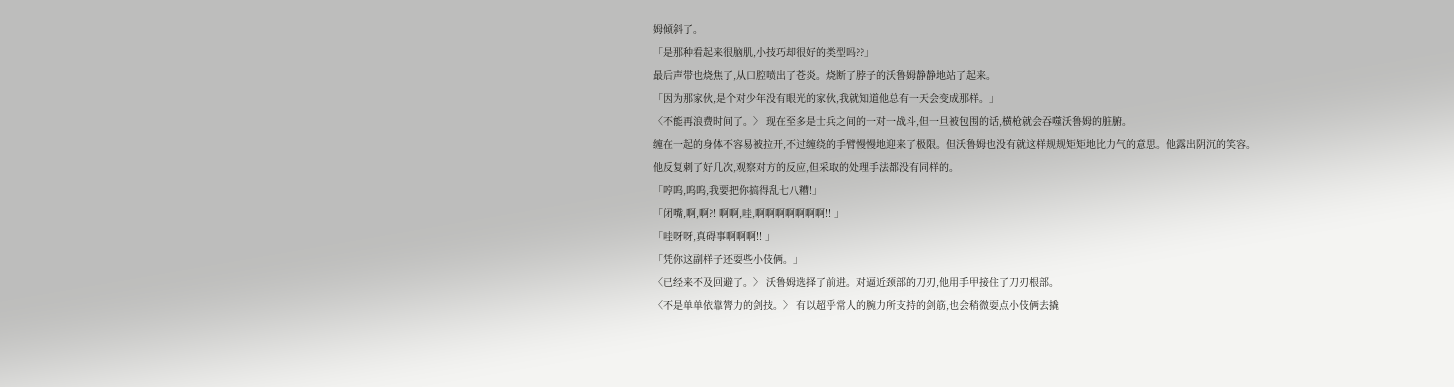姆倾斜了。
「是那种看起来很脑肌,小技巧却很好的类型吗??」
最后声带也烧焦了,从口腔喷出了苍炎。烧断了脖子的沃鲁姆静静地站了起来。
「因为那家伙,是个对少年没有眼光的家伙,我就知道他总有一天会变成那样。」
〈不能再浪费时间了。〉 现在至多是士兵之间的一对一战斗,但一旦被包围的话,横枪就会吞噬沃鲁姆的脏腑。
缠在一起的身体不容易被拉开,不过缠绕的手臂慢慢地迎来了极限。但沃鲁姆也没有就这样规规矩矩地比力气的意思。他露出阴沉的笑容。
他反复刺了好几次,观察对方的反应,但采取的处理手法都没有同样的。
「哼呜,呜呜,我要把你搞得乱七八糟!」
「闭嘴,啊,啊?! 啊啊,哇,啊啊啊啊啊啊啊!! 」
「哇呀呀,真碍事啊啊啊!! 」
「凭你这副样子还耍些小伎俩。」
〈已经来不及回避了。〉 沃鲁姆选择了前进。对逼近颈部的刀刃,他用手甲接住了刀刃根部。
〈不是单单依靠膂力的剑技。〉 有以超乎常人的腕力所支持的剑筋,也会稍微耍点小伎俩去撬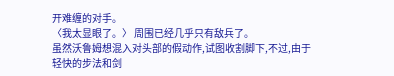开难缠的对手。
〈我太显眼了。〉 周围已经几乎只有敌兵了。
虽然沃鲁姆想混入对头部的假动作,试图收割脚下,不过,由于轻快的步法和剑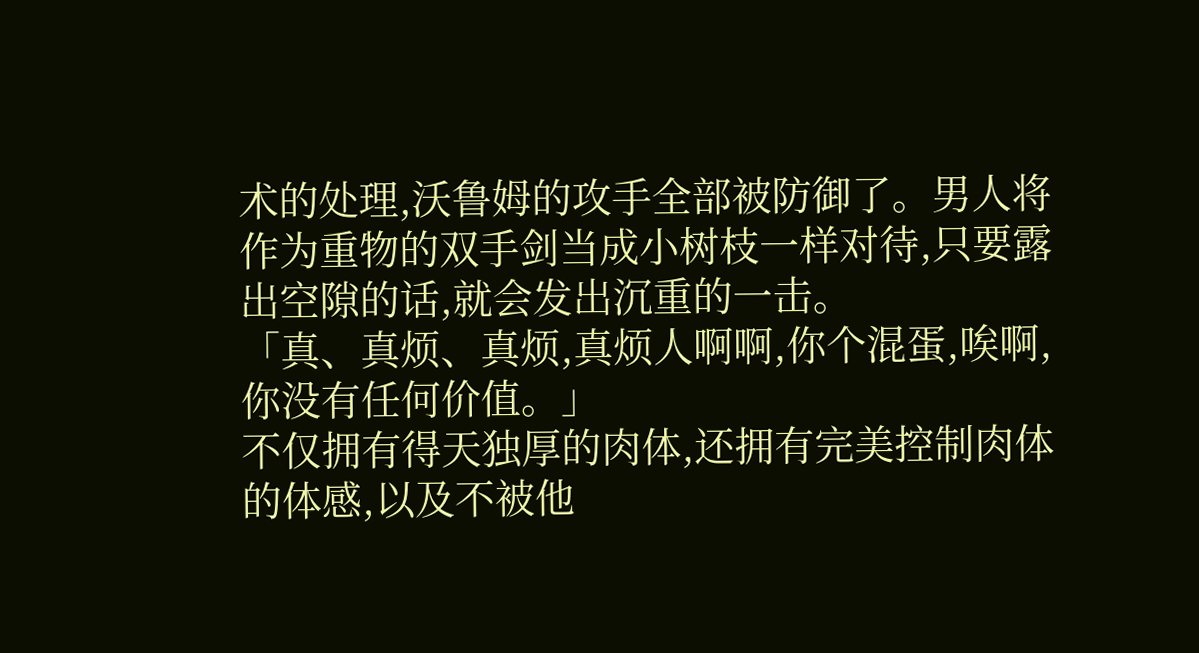术的处理,沃鲁姆的攻手全部被防御了。男人将作为重物的双手剑当成小树枝一样对待,只要露出空隙的话,就会发出沉重的一击。
「真、真烦、真烦,真烦人啊啊,你个混蛋,唉啊,你没有任何价值。」
不仅拥有得天独厚的肉体,还拥有完美控制肉体的体感,以及不被他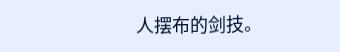人摆布的剑技。